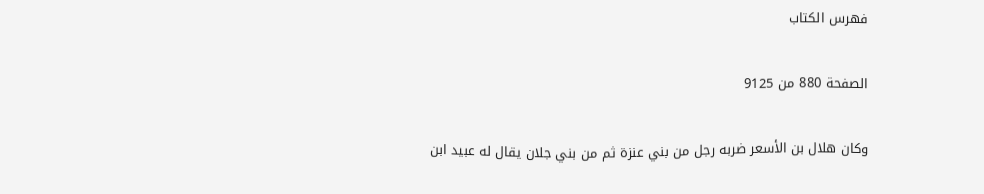فهرس الكتاب

الصفحة 880 من 9125

وكان هلال بن الأسعر ضربه رجل من بني عنزة ثم من بني جلان يقال له عبيد ابن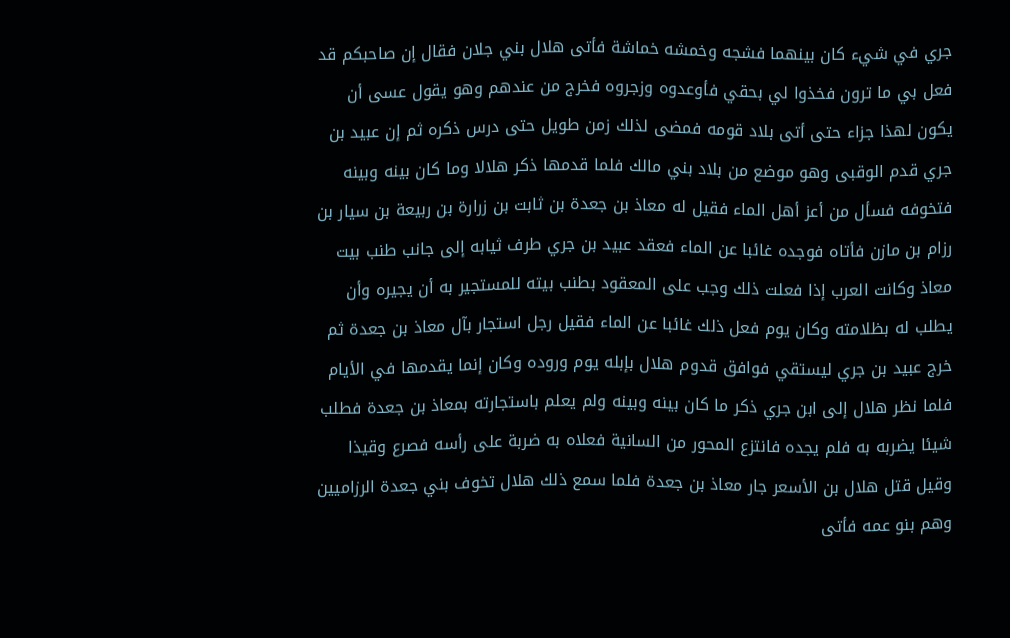جري في شيء كان بينهما فشجه وخمشه خماشة فأتى هلال بني جلان فقال إن صاحبكم قد فعل بي ما ترون فخذوا لي بحقي فأوعدوه وزجروه فخرج من عندهم وهو يقول عسى أن يكون لهذا جزاء حتى أتى بلاد قومه فمضى لذلك زمن طويل حتى درس ذكره ثم إن عبيد بن جري قدم الوقبى وهو موضع من بلاد بني مالك فلما قدمها ذكر هلالا وما كان بينه وبينه فتخوفه فسأل من أعز أهل الماء فقيل له معاذ بن جعدة بن ثابت بن زرارة بن ربيعة بن سيار بن رزام بن مازن فأتاه فوجده غائبا عن الماء فعقد عبيد بن جري طرف ثيابه إلى جانب طنب بيت معاذ وكانت العرب إذا فعلت ذلك وجب على المعقود بطنب بيته للمستجير به أن يجيره وأن يطلب له بظلامته وكان يوم فعل ذلك غائبا عن الماء فقيل رجل استجار بآل معاذ بن جعدة ثم خرج عبيد بن جري ليستقي فوافق قدوم هلال بإبله يوم وروده وكان إنما يقدمها في الأيام فلما نظر هلال إلى ابن جري ذكر ما كان بينه وبينه ولم يعلم باستجارته بمعاذ بن جعدة فطلب شيئا يضربه به فلم يجده فانتزع المحور من السانية فعلاه به ضربة على رأسه فصرع وقيذا وقيل قتل هلال بن الأسعر جار معاذ بن جعدة فلما سمع ذلك هلال تخوف بني جعدة الرزاميين وهم بنو عمه فأتى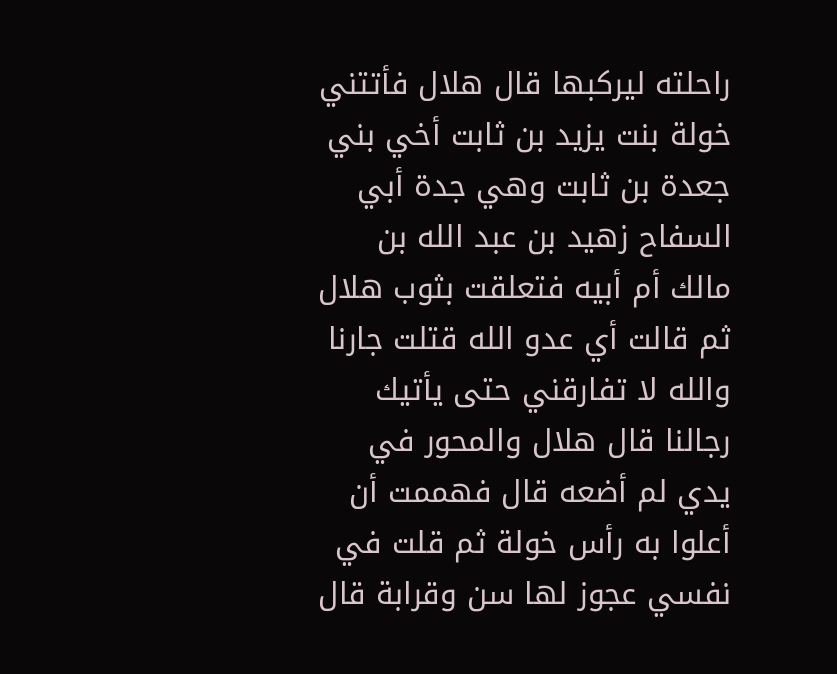راحلته ليركبها قال هلال فأتتني خولة بنت يزيد بن ثابت أخي بني جعدة بن ثابت وهي جدة أبي السفاح زهيد بن عبد الله بن مالك أم أبيه فتعلقت بثوب هلال ثم قالت أي عدو الله قتلت جارنا والله لا تفارقني حتى يأتيك رجالنا قال هلال والمحور في يدي لم أضعه قال فهممت أن أعلوا به رأس خولة ثم قلت في نفسي عجوز لها سن وقرابة قال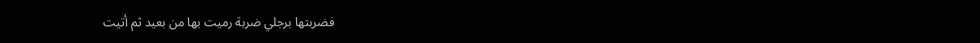فضربتها برجلي ضربة رميت بها من بعيد ثم أتيت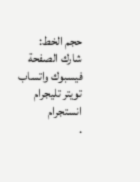حجم الخط:
شارك الصفحة
فيسبوك واتساب تويتر تليجرام انستجرام
.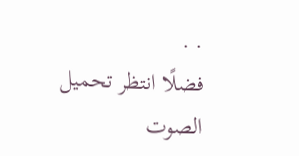. .
فضلًا انتظر تحميل الصوت